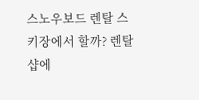스노우보드 렌탈 스키장에서 할까? 렌탈샵에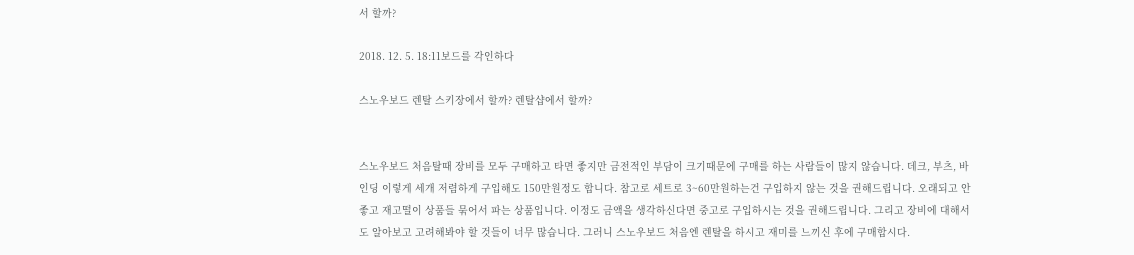서 할까?

2018. 12. 5. 18:11보드를 각인하다

스노우보드 렌탈 스키장에서 할까? 렌탈샵에서 할까?


스노우보드 처음탈때 장비를 모두 구매하고 타면 좋지만 금전적인 부담이 크기때문에 구매를 하는 사람들이 많지 않습니다. 데크, 부츠, 바인딩 이렇게 세개 저렴하게 구입해도 150만원정도 합니다. 참고로 세트로 3~60만원하는건 구입하지 않는 것을 권해드립니다. 오래되고 안좋고 재고떨이 상품들 묶어서 파는 상품입니다. 이정도 금액을 생각하신다면 중고로 구입하시는 것을 권해드립니다. 그리고 장비에 대해서도 알아보고 고려해봐야 할 것들이 너무 많습니다. 그러니 스노우보드 처음엔 렌탈을 하시고 재미를 느끼신 후에 구매합시다.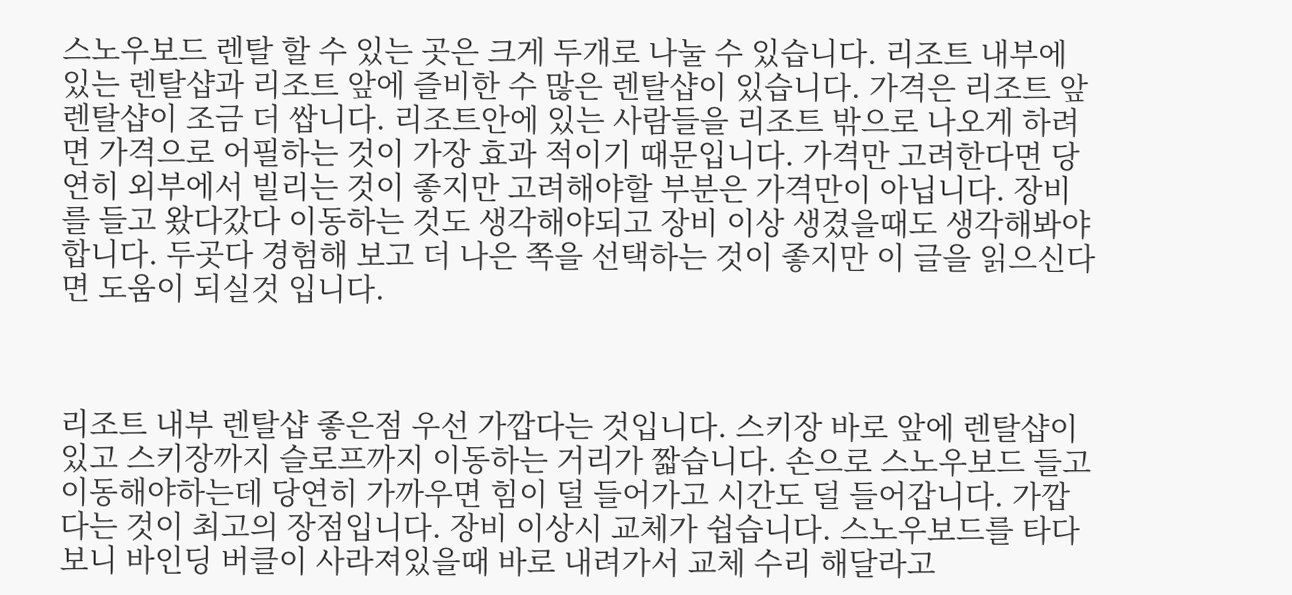스노우보드 렌탈 할 수 있는 곳은 크게 두개로 나눌 수 있습니다. 리조트 내부에 있는 렌탈샵과 리조트 앞에 즐비한 수 많은 렌탈샵이 있습니다. 가격은 리조트 앞 렌탈샵이 조금 더 쌉니다. 리조트안에 있는 사람들을 리조트 밖으로 나오게 하려면 가격으로 어필하는 것이 가장 효과 적이기 때문입니다. 가격만 고려한다면 당연히 외부에서 빌리는 것이 좋지만 고려해야할 부분은 가격만이 아닙니다. 장비를 들고 왔다갔다 이동하는 것도 생각해야되고 장비 이상 생겼을때도 생각해봐야 합니다. 두곳다 경험해 보고 더 나은 쪽을 선택하는 것이 좋지만 이 글을 읽으신다면 도움이 되실것 입니다.



리조트 내부 렌탈샵 좋은점 우선 가깝다는 것입니다. 스키장 바로 앞에 렌탈샵이 있고 스키장까지 슬로프까지 이동하는 거리가 짧습니다. 손으로 스노우보드 들고 이동해야하는데 당연히 가까우면 힘이 덜 들어가고 시간도 덜 들어갑니다. 가깝다는 것이 최고의 장점입니다. 장비 이상시 교체가 쉽습니다. 스노우보드를 타다보니 바인딩 버클이 사라져있을때 바로 내려가서 교체 수리 해달라고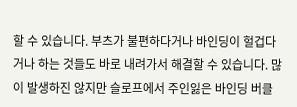할 수 있습니다. 부츠가 불편하다거나 바인딩이 헐겁다거나 하는 것들도 바로 내려가서 해결할 수 있습니다. 많이 발생하진 않지만 슬로프에서 주인잃은 바인딩 버클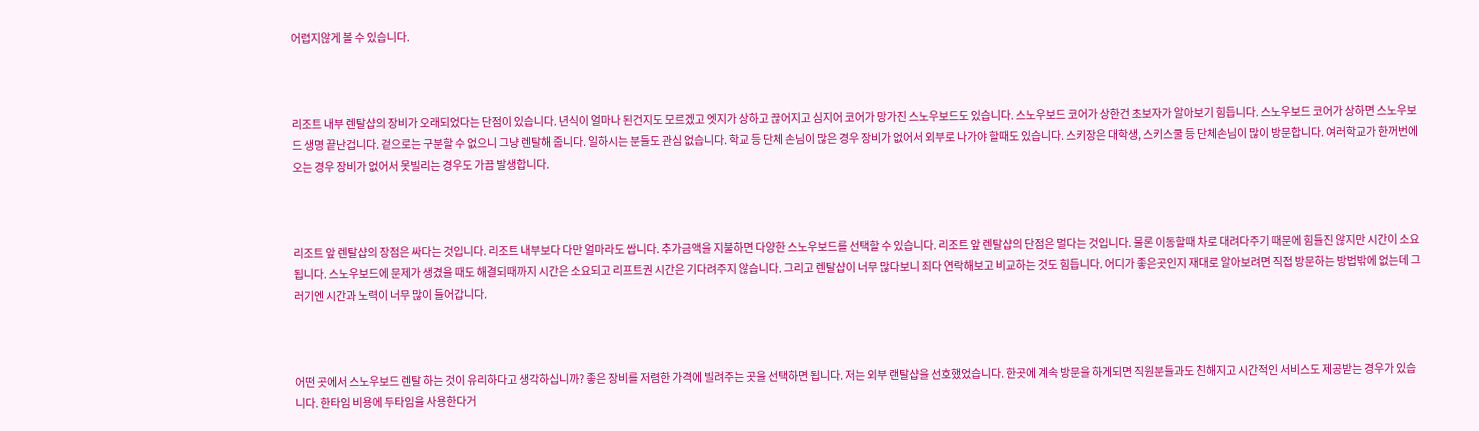어렵지않게 볼 수 있습니다.



리조트 내부 렌탈샵의 장비가 오래되었다는 단점이 있습니다. 년식이 얼마나 된건지도 모르겠고 엣지가 상하고 끊어지고 심지어 코어가 망가진 스노우보드도 있습니다. 스노우보드 코어가 상한건 초보자가 알아보기 힘듭니다. 스노우보드 코어가 상하면 스노우보드 생명 끝난겁니다. 겉으로는 구분할 수 없으니 그냥 렌탈해 줍니다. 일하시는 분들도 관심 없습니다. 학교 등 단체 손님이 많은 경우 장비가 없어서 외부로 나가야 할때도 있습니다. 스키장은 대학생, 스키스쿨 등 단체손님이 많이 방문합니다. 여러학교가 한꺼번에 오는 경우 장비가 없어서 못빌리는 경우도 가끔 발생합니다.



리조트 앞 렌탈샵의 장점은 싸다는 것입니다. 리조트 내부보다 다만 얼마라도 쌉니다. 추가금액을 지불하면 다양한 스노우보드를 선택할 수 있습니다. 리조트 앞 렌탈샵의 단점은 멀다는 것입니다. 물론 이동할때 차로 대려다주기 때문에 힘들진 않지만 시간이 소요됩니다. 스노우보드에 문제가 생겼을 때도 해결되때까지 시간은 소요되고 리프트권 시간은 기다려주지 않습니다. 그리고 렌탈샵이 너무 많다보니 죄다 연락해보고 비교하는 것도 힘듭니다. 어디가 좋은곳인지 재대로 알아보려면 직접 방문하는 방법밖에 없는데 그러기엔 시간과 노력이 너무 많이 들어갑니다.



어떤 곳에서 스노우보드 렌탈 하는 것이 유리하다고 생각하십니까? 좋은 장비를 저렴한 가격에 빌려주는 곳을 선택하면 됩니다. 저는 외부 랜탈샵을 선호했었습니다. 한곳에 계속 방문을 하게되면 직원분들과도 친해지고 시간적인 서비스도 제공받는 경우가 있습니다. 한타임 비용에 두타임을 사용한다거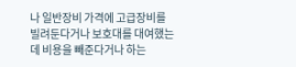나 일반장비 가격에 고급장비를 빌려둔다거나 보호대를 대여했는데 비용을 빼준다거나 하는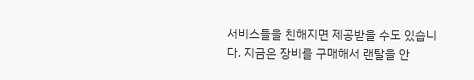서비스들을 친해지면 제공받을 수도 있습니다. 지금은 장비를 구매해서 랜탈을 안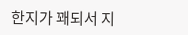한지가 꽤되서 지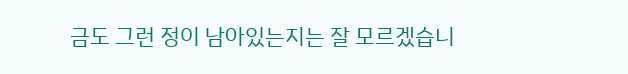금도 그런 정이 남아있는지는 잘 모르겠습니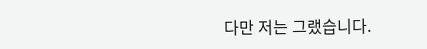다만 저는 그랬습니다.